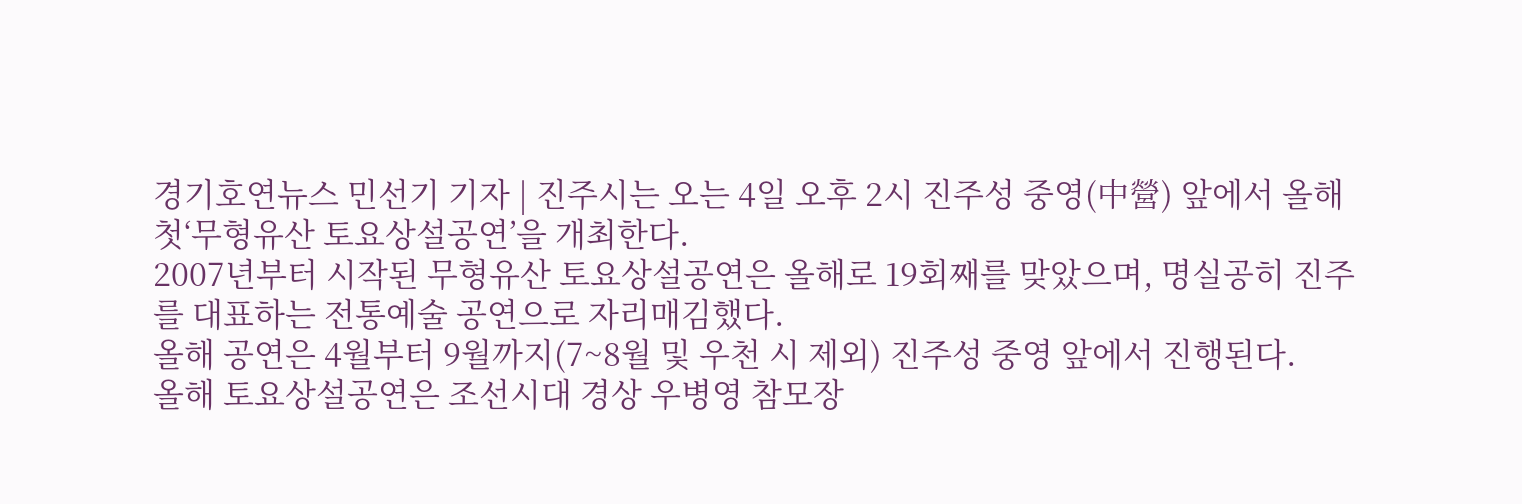경기호연뉴스 민선기 기자 | 진주시는 오는 4일 오후 2시 진주성 중영(中營) 앞에서 올해 첫‘무형유산 토요상설공연’을 개최한다.
2007년부터 시작된 무형유산 토요상설공연은 올해로 19회째를 맞았으며, 명실공히 진주를 대표하는 전통예술 공연으로 자리매김했다.
올해 공연은 4월부터 9월까지(7~8월 및 우천 시 제외) 진주성 중영 앞에서 진행된다.
올해 토요상설공연은 조선시대 경상 우병영 참모장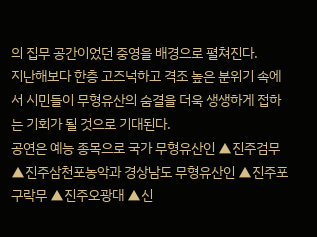의 집무 공간이었던 중영을 배경으로 펼쳐진다.
지난해보다 한층 고즈넉하고 격조 높은 분위기 속에서 시민들이 무형유산의 숨결을 더욱 생생하게 접하는 기회가 될 것으로 기대된다.
공연은 예능 종목으로 국가 무형유산인 ▲진주검무 ▲진주삼천포농악과 경상남도 무형유산인 ▲진주포구락무 ▲진주오광대 ▲신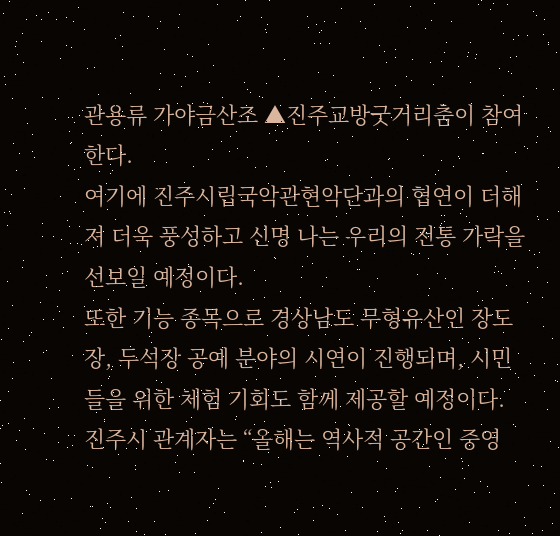관용류 가야금산조 ▲진주교방굿거리춤이 참여한다.
여기에 진주시립국악관현악단과의 협연이 더해져 더욱 풍성하고 신명 나는 우리의 전통 가락을 선보일 예정이다.
또한 기능 종목으로 경상남도 무형유산인 장도장, 두석장 공예 분야의 시연이 진행되며, 시민들을 위한 체험 기회도 함께 제공할 예정이다.
진주시 관계자는 “올해는 역사적 공간인 중영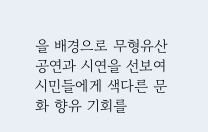을 배경으로 무형유산 공연과 시연을 선보여 시민들에게 색다른 문화 향유 기회를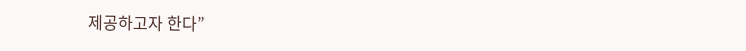제공하고자 한다”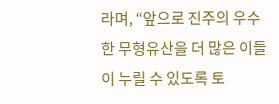라며, “앞으로 진주의 우수한 무형유산을 더 많은 이들이 누릴 수 있도록 토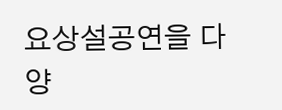요상설공연을 다양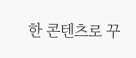한 콘텐츠로 꾸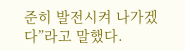준히 발전시켜 나가겠다”라고 말했다.